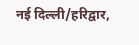नई दिल्ली/हरिद्वार,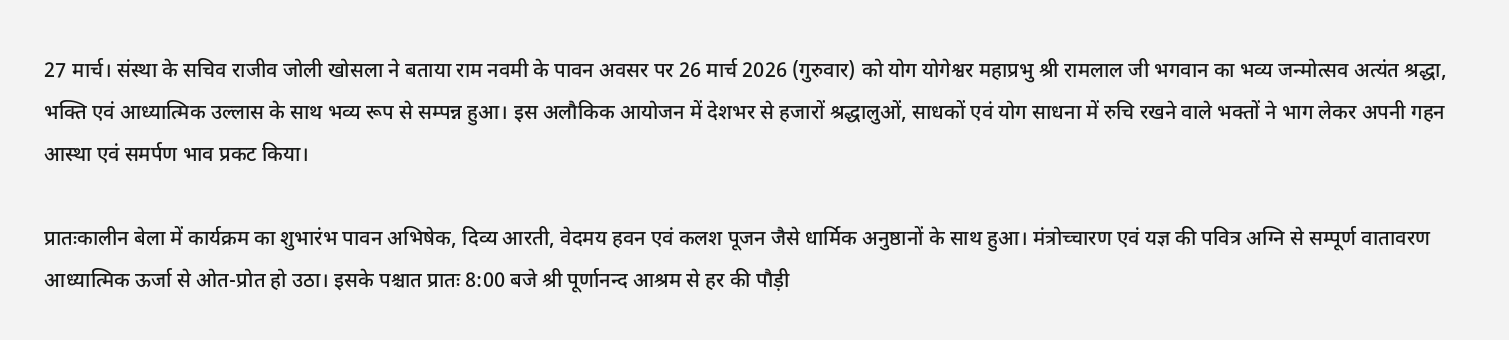27 मार्च। संस्था के सचिव राजीव जोली खोसला ने बताया राम नवमी के पावन अवसर पर 26 मार्च 2026 (गुरुवार) को योग योगेश्वर महाप्रभु श्री रामलाल जी भगवान का भव्य जन्मोत्सव अत्यंत श्रद्धा, भक्ति एवं आध्यात्मिक उल्लास के साथ भव्य रूप से सम्पन्न हुआ। इस अलौकिक आयोजन में देशभर से हजारों श्रद्धालुओं, साधकों एवं योग साधना में रुचि रखने वाले भक्तों ने भाग लेकर अपनी गहन आस्था एवं समर्पण भाव प्रकट किया।

प्रातःकालीन बेला में कार्यक्रम का शुभारंभ पावन अभिषेक, दिव्य आरती, वेदमय हवन एवं कलश पूजन जैसे धार्मिक अनुष्ठानों के साथ हुआ। मंत्रोच्चारण एवं यज्ञ की पवित्र अग्नि से सम्पूर्ण वातावरण आध्यात्मिक ऊर्जा से ओत-प्रोत हो उठा। इसके पश्चात प्रातः 8:00 बजे श्री पूर्णानन्द आश्रम से हर की पौड़ी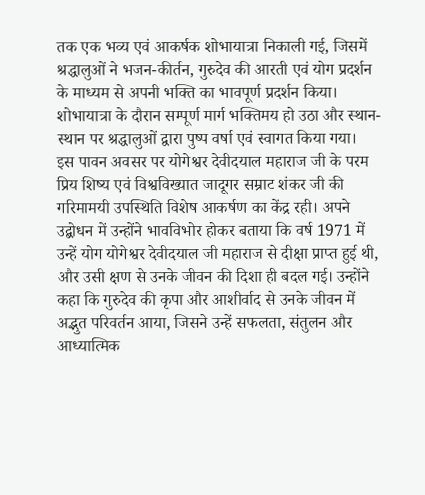तक एक भव्य एवं आकर्षक शोभायात्रा निकाली गई, जिसमें श्रद्धालुओं ने भजन-कीर्तन, गुरुदेव की आरती एवं योग प्रदर्शन के माध्यम से अपनी भक्ति का भावपूर्ण प्रदर्शन किया। शोभायात्रा के दौरान सम्पूर्ण मार्ग भक्तिमय हो उठा और स्थान-स्थान पर श्रद्धालुओं द्वारा पुष्प वर्षा एवं स्वागत किया गया।
इस पावन अवसर पर योगेश्वर देवीदयाल महाराज जी के परम प्रिय शिष्य एवं विश्वविख्यात जादूगर सम्राट शंकर जी की गरिमामयी उपस्थिति विशेष आकर्षण का केंद्र रही। अपने उद्बोधन में उन्होंने भावविभोर होकर बताया कि वर्ष 1971 में उन्हें योग योगेश्वर देवीदयाल जी महाराज से दीक्षा प्राप्त हुई थी, और उसी क्षण से उनके जीवन की दिशा ही बदल गई। उन्होंने कहा कि गुरुदेव की कृपा और आशीर्वाद से उनके जीवन में अद्भुत परिवर्तन आया, जिसने उन्हें सफलता, संतुलन और आध्यात्मिक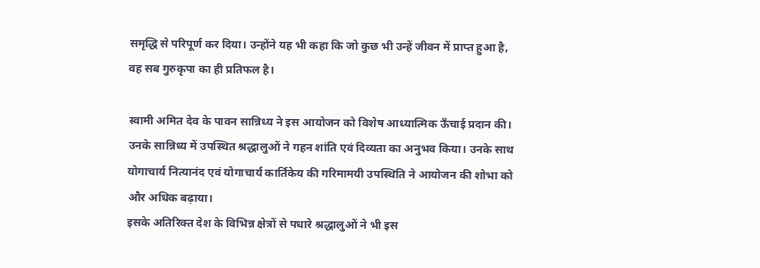समृद्धि से परिपूर्ण कर दिया। उन्होंने यह भी कहा कि जो कुछ भी उन्हें जीवन में प्राप्त हुआ है, वह सब गुरुकृपा का ही प्रतिफल है।

स्वामी अमित देव के पावन सान्निध्य ने इस आयोजन को विशेष आध्यात्मिक ऊँचाई प्रदान की। उनके सान्निध्य में उपस्थित श्रद्धालुओं ने गहन शांति एवं दिव्यता का अनुभव किया। उनके साथ योगाचार्य नित्यानंद एवं योगाचार्य कार्तिकेय की गरिमामयी उपस्थिति ने आयोजन की शोभा को और अधिक बढ़ाया।
इसके अतिरिक्त देश के विभिन्न क्षेत्रों से पधारे श्रद्धालुओं ने भी इस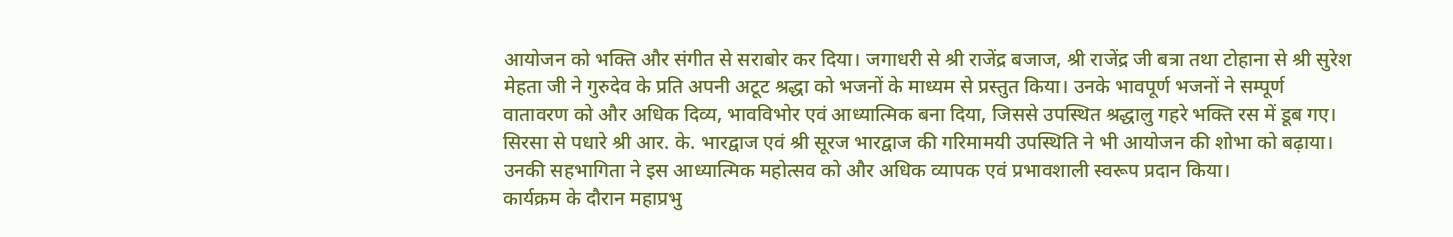आयोजन को भक्ति और संगीत से सराबोर कर दिया। जगाधरी से श्री राजेंद्र बजाज, श्री राजेंद्र जी बत्रा तथा टोहाना से श्री सुरेश मेहता जी ने गुरुदेव के प्रति अपनी अटूट श्रद्धा को भजनों के माध्यम से प्रस्तुत किया। उनके भावपूर्ण भजनों ने सम्पूर्ण वातावरण को और अधिक दिव्य, भावविभोर एवं आध्यात्मिक बना दिया, जिससे उपस्थित श्रद्धालु गहरे भक्ति रस में डूब गए।
सिरसा से पधारे श्री आर. के. भारद्वाज एवं श्री सूरज भारद्वाज की गरिमामयी उपस्थिति ने भी आयोजन की शोभा को बढ़ाया। उनकी सहभागिता ने इस आध्यात्मिक महोत्सव को और अधिक व्यापक एवं प्रभावशाली स्वरूप प्रदान किया।
कार्यक्रम के दौरान महाप्रभु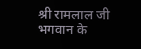श्री रामलाल जी भगवान के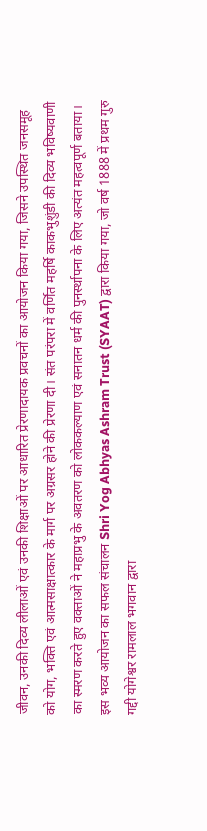जीवन, उनकी दिव्य लीलाओं एवं उनकी शिक्षाओं पर आधारित प्रेरणादायक प्रवचनों का आयोजन किया गया, जिसने उपस्थित जनसमूह को योग, भक्ति एवं आत्मसाक्षात्कार के मार्ग पर अग्रसर होने की प्रेरणा दी। संत परंपरा में वर्णित महर्षि काकभुशुंडी की दिव्य भविष्यवाणी का स्मरण करते हुए वक्ताओं ने महाप्रभु के अवतरण को लोककल्याण एवं सनातन धर्म की पुनर्स्थापना के लिए अत्यंत महत्वपूर्ण बताया।
इस भव्य आयोजन का सफल संचालन Shri Yog Abhyas Ashram Trust (SYAAT) द्वारा किया गया, जो वर्ष 1888 में प्रथम गुरु गद्दी योगेश्वर रामलाल भगवान द्वारा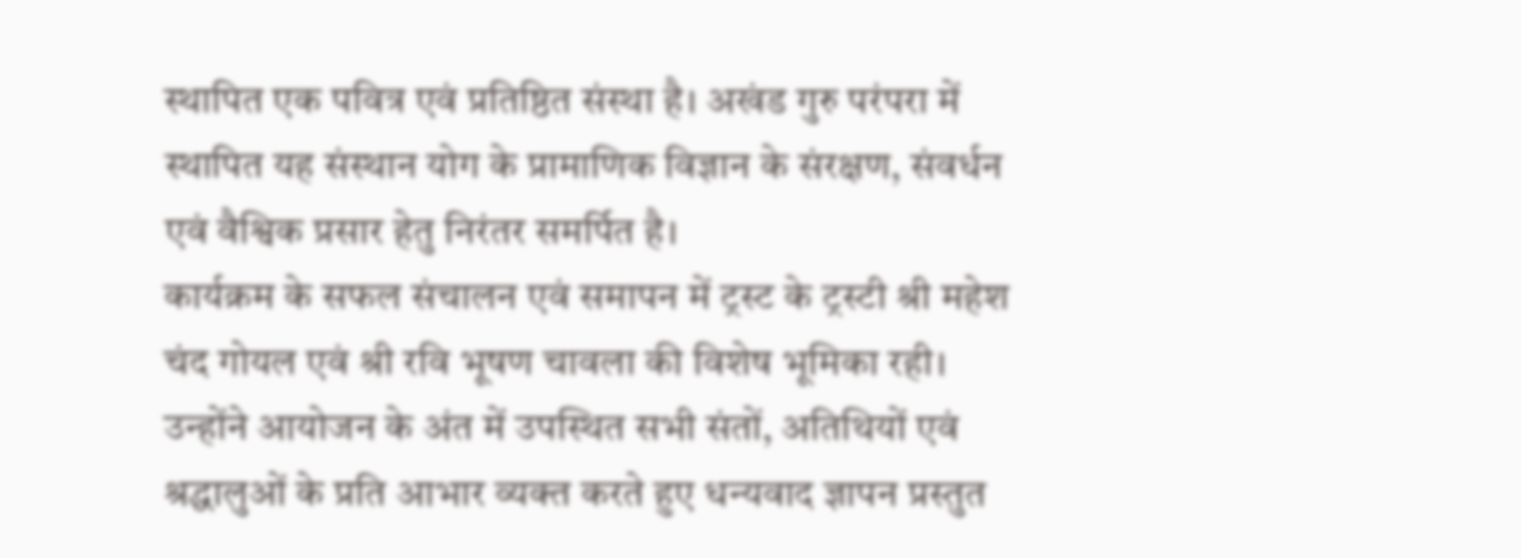स्थापित एक पवित्र एवं प्रतिष्ठित संस्था है। अखंड गुरु परंपरा में स्थापित यह संस्थान योग के प्रामाणिक विज्ञान के संरक्षण, संवर्धन एवं वैश्विक प्रसार हेतु निरंतर समर्पित है।
कार्यक्रम के सफल संचालन एवं समापन में ट्रस्ट के ट्रस्टी श्री महेश चंद गोयल एवं श्री रवि भूषण चावला की विशेष भूमिका रही। उन्होंने आयोजन के अंत में उपस्थित सभी संतों, अतिथियों एवं श्रद्धालुओं के प्रति आभार व्यक्त करते हुए धन्यवाद ज्ञापन प्रस्तुत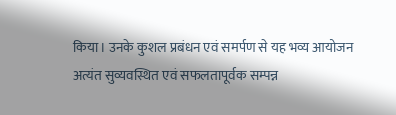किया। उनके कुशल प्रबंधन एवं समर्पण से यह भव्य आयोजन अत्यंत सुव्यवस्थित एवं सफलतापूर्वक सम्पन्न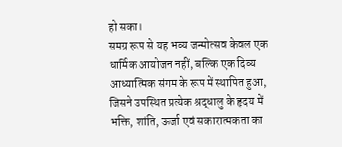हो सका।
समग्र रूप से यह भव्य जन्मोत्सव केवल एक धार्मिक आयोजन नहीं, बल्कि एक दिव्य आध्यात्मिक संगम के रूप में स्थापित हुआ, जिसने उपस्थित प्रत्येक श्रद्धालु के हृदय में भक्ति, शांति, ऊर्जा एवं सकारात्मकता का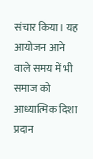संचार किया। यह आयोजन आने वाले समय में भी समाज को आध्यात्मिक दिशा प्रदान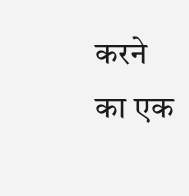करने का एक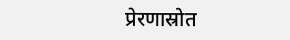प्रेरणास्रोत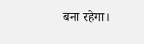बना रहेगा।